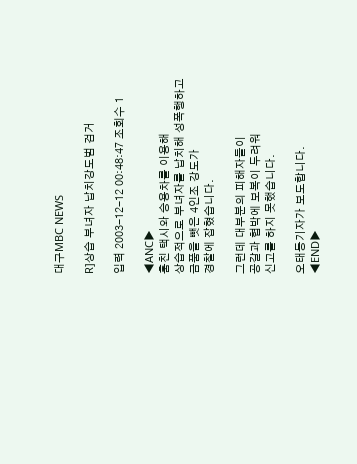대구MBC NEWS

R]상습 부녀자 납치강도범 검거

입력 2003-12-12 00:48:47 조회수 1

◀ANC▶
훔친 택시와 승용차를 이용해
상습적으로 부녀자를 납치해 성폭행하고
금품을 뺏은 4인조 강도가
경찰에 잡혔습니다.

그런데 대부분의 피해자들이
공갈과 협박에 보복이 두려워
신고를 하지 못했습니다.

오태동기자가 보도합니다.
◀END▶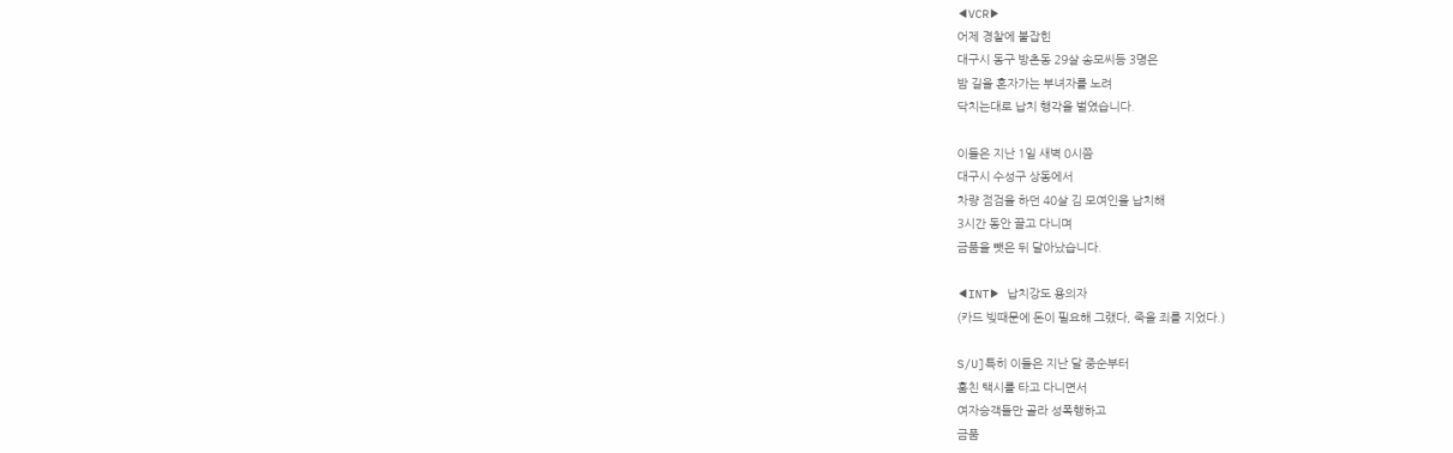◀VCR▶
어제 경찰에 붙잡힌
대구시 동구 방촌동 29살 송모씨등 3명은
밤 길을 혼자가는 부녀자를 노려
닥치는대로 납치 행각을 벌였습니다.

이들은 지난 1일 새벽 0시쯤
대구시 수성구 상동에서
차량 점검을 하던 40살 김 모여인을 납치해
3시간 동안 끌고 다니며
금품을 뺏은 뒤 달아났습니다.

◀INT▶ 납치강도 용의자
(카드 빚때문에 돈이 필요해 그랬다, 죽을 죄를 지었다.)

S/U]특히 이들은 지난 달 중순부터
훔친 택시를 타고 다니면서
여자승객들만 골라 성폭행하고
금품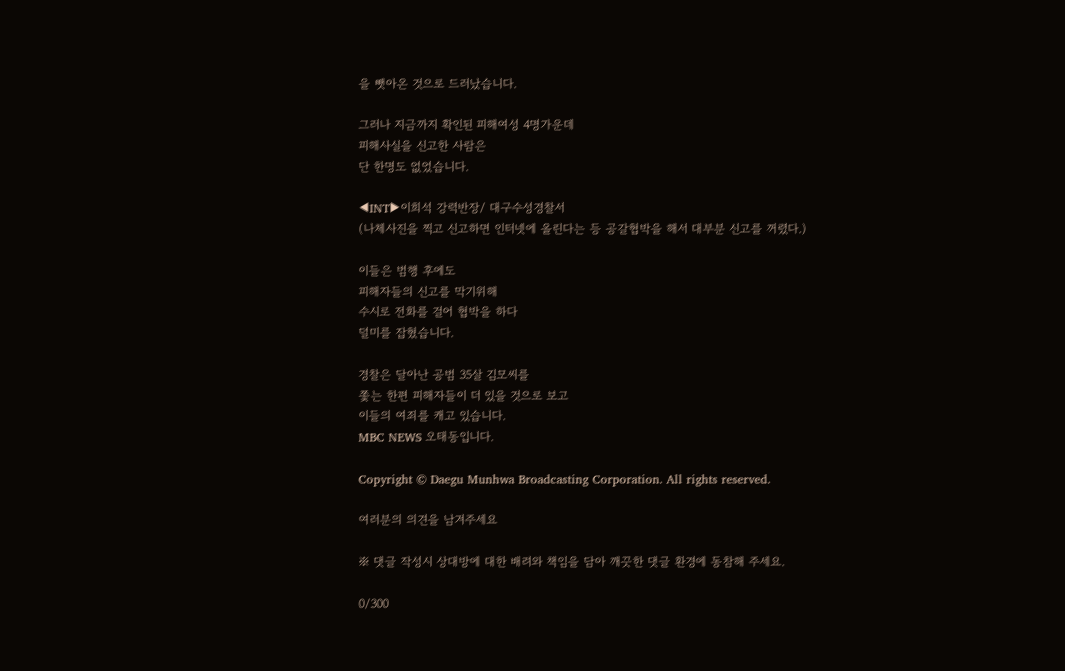을 뺏아온 것으로 드러났습니다.

그러나 지금까지 확인된 피해여성 4명가운데
피해사실을 신고한 사람은
단 한명도 없었습니다.

◀INT▶이희석 강력반장/ 대구수성경찰서
(나체사진을 찍고 신고하면 인터넷에 올린다는 등 공갈협박을 해서 대부분 신고를 꺼렸다.)

이들은 범행 후에도
피해자들의 신고를 막기위해
수시로 전화를 걸어 협박을 하다
덜미를 잡혔습니다.

경찰은 달아난 공범 35살 김모씨를
쫓는 한편 피해자들이 더 있을 것으로 보고
이들의 여죄를 캐고 있습니다.
MBC NEWS 오태동입니다.

Copyright © Daegu Munhwa Broadcasting Corporation. All rights reserved.

여러분의 의견을 남겨주세요

※ 댓글 작성시 상대방에 대한 배려와 책임을 담아 깨끗한 댓글 환경에 동참해 주세요.

0/300